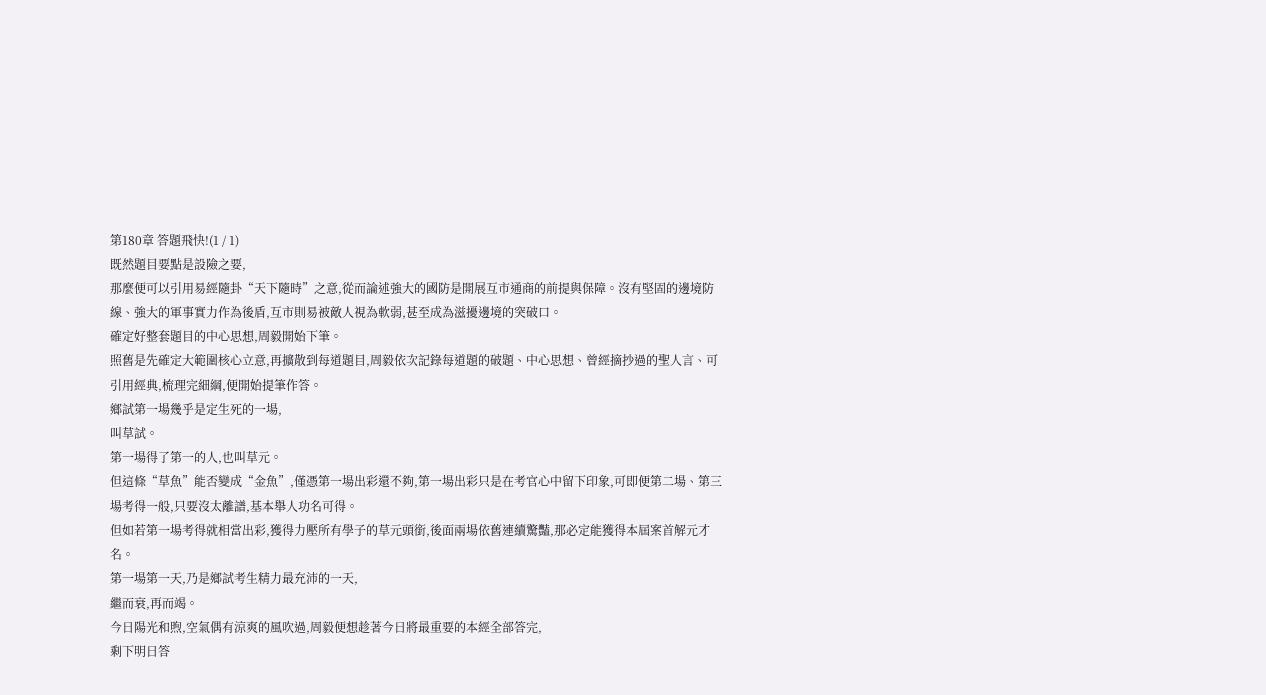第180章 答題飛快!(1 / 1)
既然題目要點是設險之要,
那麼便可以引用易經隨卦“天下隨時”之意,從而論述強大的國防是開展互市通商的前提與保障。沒有堅固的邊境防線、強大的軍事實力作為後盾,互市則易被敵人視為軟弱,甚至成為滋擾邊境的突破口。
確定好整套題目的中心思想,周毅開始下筆。
照舊是先確定大範圍核心立意,再擴散到每道題目,周毅依次記錄每道題的破題、中心思想、曾經摘抄過的聖人言、可引用經典,梳理完細綱,便開始提筆作答。
鄉試第一場幾乎是定生死的一場,
叫草試。
第一場得了第一的人,也叫草元。
但這條“草魚”能否變成“金魚”,僅憑第一場出彩還不夠,第一場出彩只是在考官心中留下印象,可即便第二場、第三場考得一般,只要沒太離譜,基本舉人功名可得。
但如若第一場考得就相當出彩,獲得力壓所有學子的草元頭銜,後面兩場依舊連續驚豔,那必定能獲得本屆案首解元才名。
第一場第一天,乃是鄉試考生精力最充沛的一天,
繼而衰,再而竭。
今日陽光和煦,空氣偶有涼爽的風吹過,周毅便想趁著今日將最重要的本經全部答完,
剩下明日答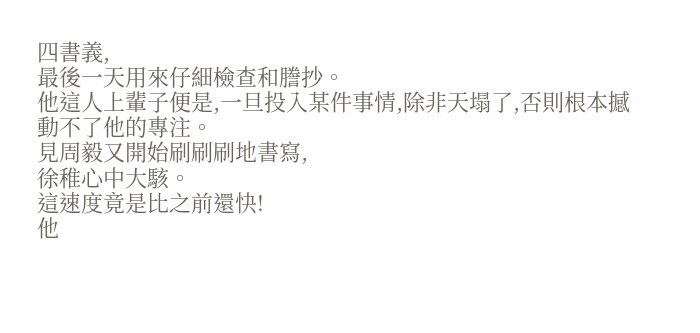四書義,
最後一天用來仔細檢查和謄抄。
他這人上輩子便是,一旦投入某件事情,除非天塌了,否則根本撼動不了他的專注。
見周毅又開始刷刷刷地書寫,
徐稚心中大駭。
這速度竟是比之前還快!
他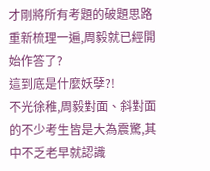才剛將所有考題的破題思路重新梳理一遍,周毅就已經開始作答了?
這到底是什麼妖孽?!
不光徐稚,周毅對面、斜對面的不少考生皆是大為震驚,其中不乏老早就認識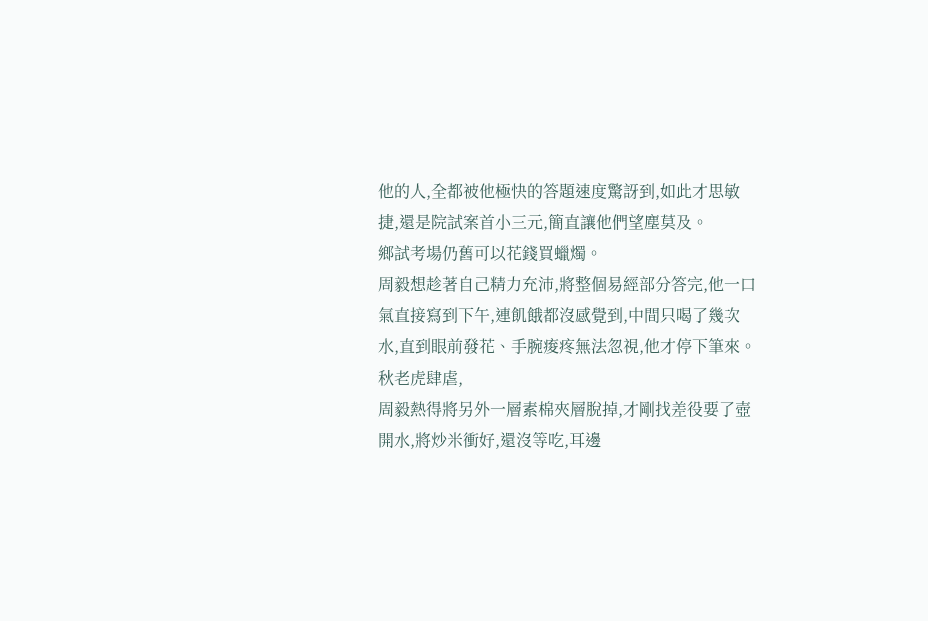他的人,全都被他極快的答題速度驚訝到,如此才思敏捷,還是院試案首小三元,簡直讓他們望塵莫及。
鄉試考場仍舊可以花錢買蠟燭。
周毅想趁著自己精力充沛,將整個易經部分答完,他一口氣直接寫到下午,連飢餓都沒感覺到,中間只喝了幾次水,直到眼前發花、手腕痠疼無法忽視,他才停下筆來。
秋老虎肆虐,
周毅熱得將另外一層素棉夾層脫掉,才剛找差役要了壺開水,將炒米衝好,還沒等吃,耳邊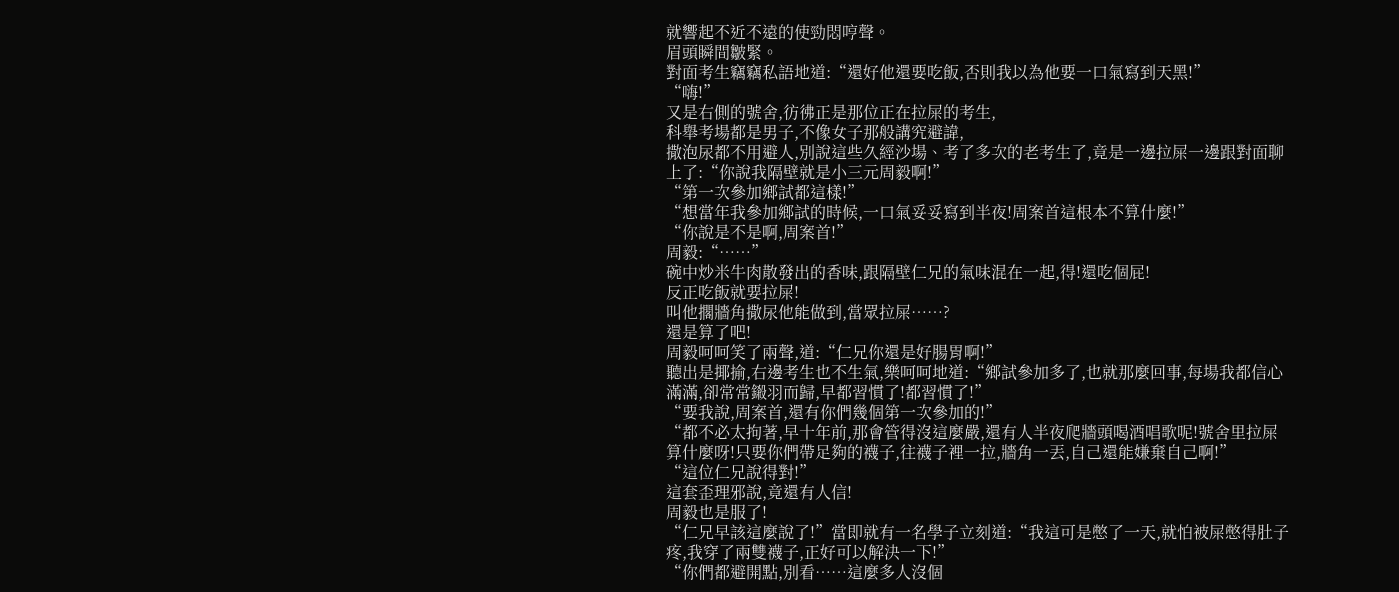就響起不近不遠的使勁悶哼聲。
眉頭瞬間皺緊。
對面考生竊竊私語地道:“還好他還要吃飯,否則我以為他要一口氣寫到天黑!”
“嗨!”
又是右側的號舍,彷彿正是那位正在拉屎的考生,
科舉考場都是男子,不像女子那般講究避諱,
撒泡尿都不用避人,別說這些久經沙場、考了多次的老考生了,竟是一邊拉屎一邊跟對面聊上了:“你說我隔壁就是小三元周毅啊!”
“第一次參加鄉試都這樣!”
“想當年我參加鄉試的時候,一口氣妥妥寫到半夜!周案首這根本不算什麼!”
“你說是不是啊,周案首!”
周毅:“……”
碗中炒米牛肉散發出的香味,跟隔壁仁兄的氣味混在一起,得!還吃個屁!
反正吃飯就要拉屎!
叫他擱牆角撒尿他能做到,當眾拉屎……?
還是算了吧!
周毅呵呵笑了兩聲,道:“仁兄你還是好腸胃啊!”
聽出是揶揄,右邊考生也不生氣,樂呵呵地道:“鄉試參加多了,也就那麼回事,每場我都信心滿滿,卻常常鎩羽而歸,早都習慣了!都習慣了!”
“要我說,周案首,還有你們幾個第一次參加的!”
“都不必太拘著,早十年前,那會管得沒這麼嚴,還有人半夜爬牆頭喝酒唱歌呢!號舍里拉屎算什麼呀!只要你們帶足夠的襪子,往襪子裡一拉,牆角一丟,自己還能嫌棄自己啊!”
“這位仁兄說得對!”
這套歪理邪說,竟還有人信!
周毅也是服了!
“仁兄早該這麼說了!”當即就有一名學子立刻道:“我這可是憋了一天,就怕被屎憋得肚子疼,我穿了兩雙襪子,正好可以解決一下!”
“你們都避開點,別看……這麼多人沒個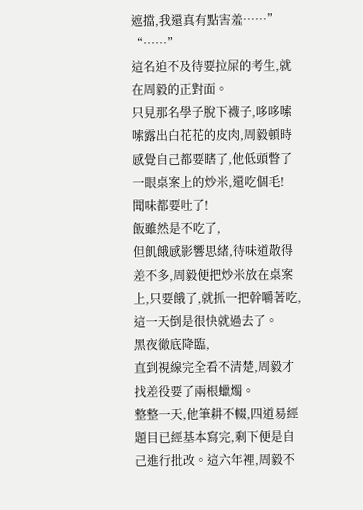遮擋,我還真有點害羞……”
“……”
這名迫不及待要拉屎的考生,就在周毅的正對面。
只見那名學子脫下襪子,哆哆嗦嗦露出白花花的皮肉,周毅頓時感覺自己都要瞎了,他低頭瞥了一眼桌案上的炒米,還吃個毛!
聞味都要吐了!
飯雖然是不吃了,
但飢餓感影響思緒,待味道散得差不多,周毅便把炒米放在桌案上,只要餓了,就抓一把幹嚼著吃,這一天倒是很快就過去了。
黑夜徹底降臨,
直到視線完全看不清楚,周毅才找差役要了兩根蠟燭。
整整一天,他筆耕不輟,四道易經題目已經基本寫完,剩下便是自己進行批改。這六年裡,周毅不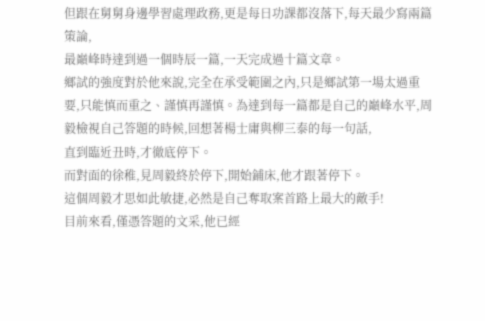但跟在舅舅身邊學習處理政務,更是每日功課都沒落下,每天最少寫兩篇策論,
最巔峰時達到過一個時辰一篇,一天完成過十篇文章。
鄉試的強度對於他來說,完全在承受範圍之內,只是鄉試第一場太過重要,只能慎而重之、謹慎再謹慎。為達到每一篇都是自己的巔峰水平,周毅檢視自己答題的時候,回想著楊士庸與柳三泰的每一句話,
直到臨近丑時,才徹底停下。
而對面的徐稚,見周毅終於停下,開始鋪床,他才跟著停下。
這個周毅才思如此敏捷,必然是自己奪取案首路上最大的敵手!
目前來看,僅憑答題的文采,他已經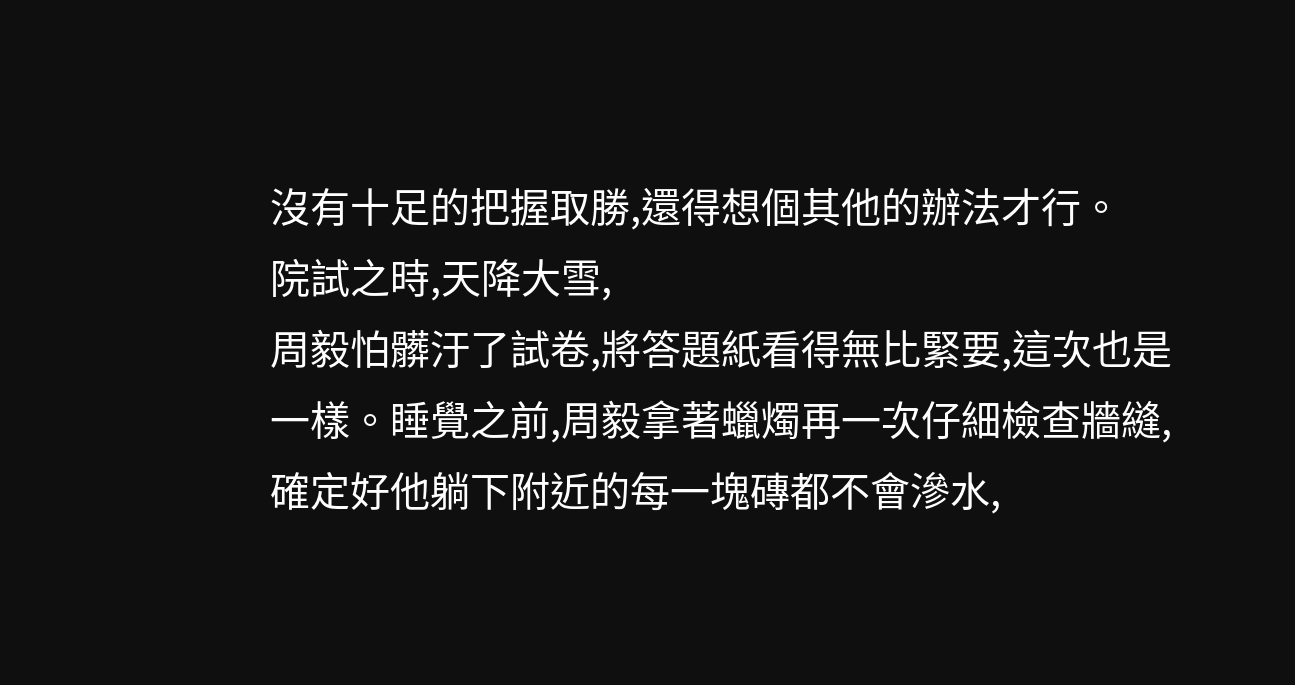沒有十足的把握取勝,還得想個其他的辦法才行。
院試之時,天降大雪,
周毅怕髒汙了試卷,將答題紙看得無比緊要,這次也是一樣。睡覺之前,周毅拿著蠟燭再一次仔細檢查牆縫,確定好他躺下附近的每一塊磚都不會滲水,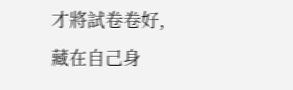才將試卷卷好,藏在自己身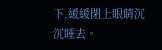下,緩緩閉上眼睛沉沉睡去。